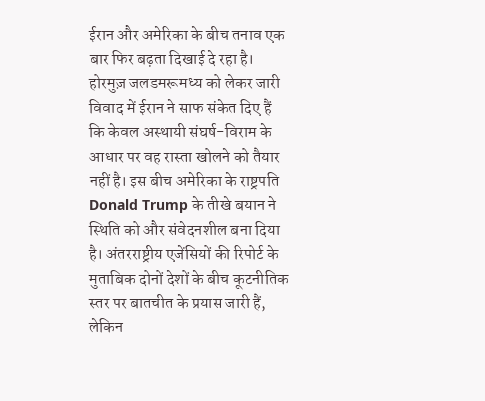ईरान और अमेरिका के बीच तनाव एक बार फिर बढ़ता दिखाई दे रहा है। होरमुज़ जलडमरूमध्य को लेकर जारी विवाद में ईरान ने साफ संकेत दिए हैं कि केवल अस्थायी संघर्ष-विराम के आधार पर वह रास्ता खोलने को तैयार नहीं है। इस बीच अमेरिका के राष्ट्रपति Donald Trump के तीखे बयान ने स्थिति को और संवेदनशील बना दिया है। अंतरराष्ट्रीय एजेंसियों की रिपोर्ट के मुताबिक दोनों देशों के बीच कूटनीतिक स्तर पर बातचीत के प्रयास जारी हैं, लेकिन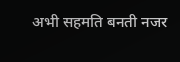अभी सहमति बनती नजर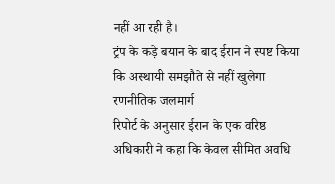नहीं आ रही है।
ट्रंप के कड़े बयान के बाद ईरान ने स्पष्ट किया कि अस्थायी समझौते से नहीं खुलेगा रणनीतिक जलमार्ग
रिपोर्ट के अनुसार ईरान के एक वरिष्ठ अधिकारी ने कहा कि केवल सीमित अवधि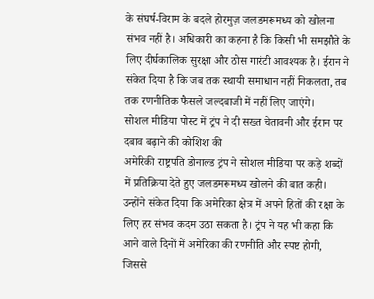के संघर्ष-विराम के बदले होरमुज़ जलडमरूमध्य को खोलना संभव नहीं है। अधिकारी का कहना है कि किसी भी समझौते के लिए दीर्घकालिक सुरक्षा और ठोस गारंटी आवश्यक है। ईरान ने संकेत दिया है कि जब तक स्थायी समाधान नहीं निकलता, तब तक रणनीतिक फैसले जल्दबाजी में नहीं लिए जाएंगे।
सोशल मीडिया पोस्ट में ट्रंप ने दी सख्त चेतावनी और ईरान पर दबाव बढ़ाने की कोशिश की
अमेरिकी राष्ट्रपति डोनाल्ड ट्रंप ने सोशल मीडिया पर कड़े शब्दों में प्रतिक्रिया देते हुए जलडमरूमध्य खोलने की बात कही। उन्होंने संकेत दिया कि अमेरिका क्षेत्र में अपने हितों की रक्षा के लिए हर संभव कदम उठा सकता है। ट्रंप ने यह भी कहा कि आने वाले दिनों में अमेरिका की रणनीति और स्पष्ट होगी, जिससे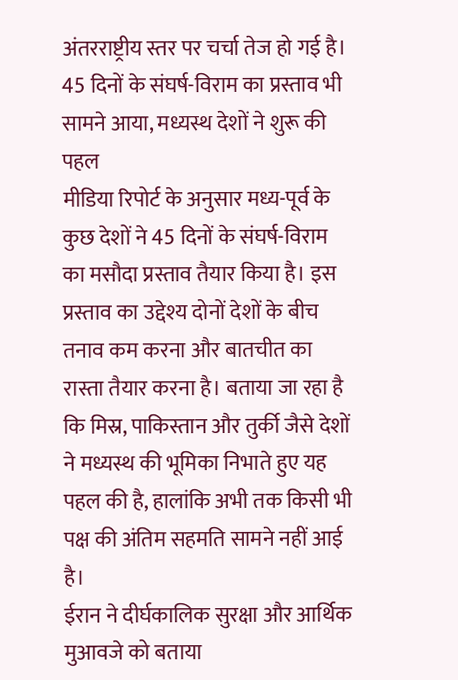अंतरराष्ट्रीय स्तर पर चर्चा तेज हो गई है।
45 दिनों के संघर्ष-विराम का प्रस्ताव भी सामने आया, मध्यस्थ देशों ने शुरू की पहल
मीडिया रिपोर्ट के अनुसार मध्य-पूर्व के कुछ देशों ने 45 दिनों के संघर्ष-विराम का मसौदा प्रस्ताव तैयार किया है। इस प्रस्ताव का उद्देश्य दोनों देशों के बीच तनाव कम करना और बातचीत का रास्ता तैयार करना है। बताया जा रहा है कि मिस्र, पाकिस्तान और तुर्की जैसे देशों ने मध्यस्थ की भूमिका निभाते हुए यह पहल की है, हालांकि अभी तक किसी भी पक्ष की अंतिम सहमति सामने नहीं आई है।
ईरान ने दीर्घकालिक सुरक्षा और आर्थिक मुआवजे को बताया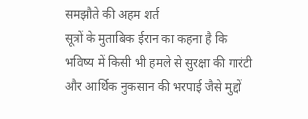समझौते की अहम शर्त
सूत्रों के मुताबिक ईरान का कहना है कि भविष्य में किसी भी हमले से सुरक्षा की गारंटी और आर्थिक नुकसान की भरपाई जैसे मुद्दों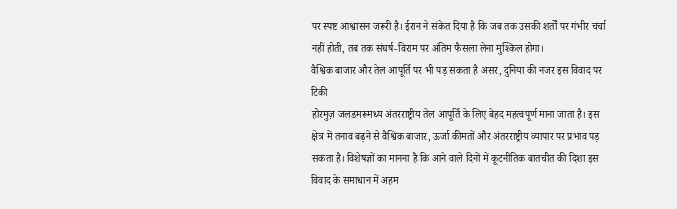पर स्पष्ट आश्वासन जरूरी है। ईरान ने संकेत दिया है कि जब तक उसकी शर्तों पर गंभीर चर्चा नहीं होती, तब तक संघर्ष-विराम पर अंतिम फैसला लेना मुश्किल होगा।
वैश्विक बाजार और तेल आपूर्ति पर भी पड़ सकता है असर, दुनिया की नजर इस विवाद पर टिकी
होरमुज़ जलडमरूमध्य अंतरराष्ट्रीय तेल आपूर्ति के लिए बेहद महत्वपूर्ण माना जाता है। इस क्षेत्र में तनाव बढ़ने से वैश्विक बाजार, ऊर्जा कीमतों और अंतरराष्ट्रीय व्यापार पर प्रभाव पड़ सकता है। विशेषज्ञों का मानना है कि आने वाले दिनों में कूटनीतिक बातचीत की दिशा इस विवाद के समाधान में अहम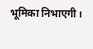भूमिका निभाएगी।